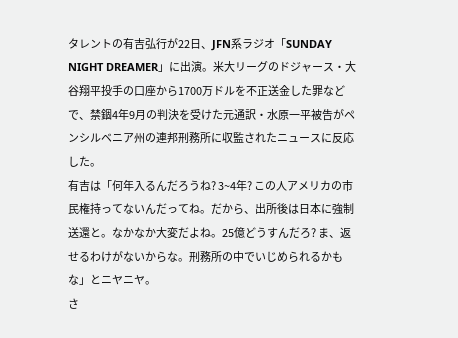タレントの有吉弘行が22日、JFN系ラジオ「SUNDAY NIGHT DREAMER」に出演。米大リーグのドジャース・大谷翔平投手の口座から1700万ドルを不正送金した罪などで、禁錮4年9月の判決を受けた元通訳・水原一平被告がペンシルベニア州の連邦刑務所に収監されたニュースに反応した。
有吉は「何年入るんだろうね? 3~4年? この人アメリカの市民権持ってないんだってね。だから、出所後は日本に強制送還と。なかなか大変だよね。25億どうすんだろ? ま、返せるわけがないからな。刑務所の中でいじめられるかもな」とニヤニヤ。
さ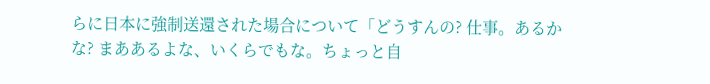らに日本に強制送還された場合について「どうすんの? 仕事。あるかな? まああるよな、いくらでもな。ちょっと自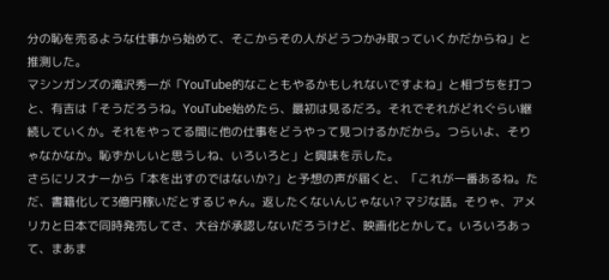分の恥を売るような仕事から始めて、そこからその人がどうつかみ取っていくかだからね」と推測した。
マシンガンズの滝沢秀一が「YouTube的なこともやるかもしれないですよね」と相づちを打つと、有吉は「そうだろうね。YouTube始めたら、最初は見るだろ。それでそれがどれぐらい継続していくか。それをやってる間に他の仕事をどうやって見つけるかだから。つらいよ、そりゃなかなか。恥ずかしいと思うしね、いろいろと」と興味を示した。
さらにリスナーから「本を出すのではないか?」と予想の声が届くと、「これが一番あるね。ただ、書籍化して3億円稼いだとするじゃん。返したくないんじゃない? マジな話。そりゃ、アメリカと日本で同時発売してさ、大谷が承認しないだろうけど、映画化とかして。いろいろあって、まあま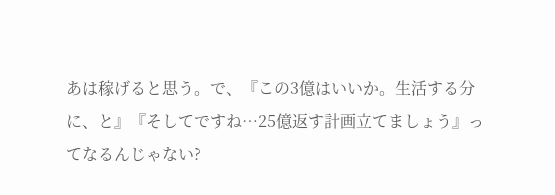あは稼げると思う。で、『この3億はいいか。生活する分に、と』『そしてですね…25億返す計画立てましょう』ってなるんじゃない?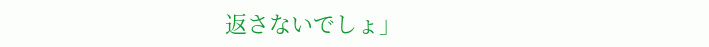返さないでしょ」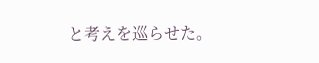と考えを巡らせた。